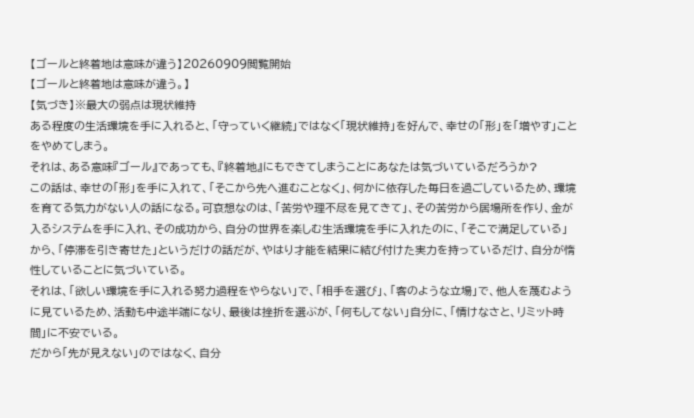【ゴールと終着地は意味が違う】20260909閲覧開始
【ゴールと終着地は意味が違う。】
【気づき】※最大の弱点は現状維持
ある程度の生活環境を手に入れると、「守っていく継続」ではなく「現状維持」を好んで、幸せの「形」を「増やす」ことをやめてしまう。
それは、ある意味『ゴール』であっても、『終着地』にもできてしまうことにあなたは気づいているだろうか?
この話は、幸せの「形」を手に入れて、「そこから先へ進むことなく」、何かに依存した毎日を過ごしているため、環境を育てる気力がない人の話になる。可哀想なのは、「苦労や理不尽を見てきて」、その苦労から居場所を作り、金が入るシステムを手に入れ、その成功から、自分の世界を楽しむ生活環境を手に入れたのに、「そこで満足している」から、「停滞を引き寄せた」というだけの話だが、やはり才能を結果に結び付けた実力を持っているだけ、自分が惰性していることに気づいている。
それは、「欲しい環境を手に入れる努力過程をやらない」で、「相手を選び」、「客のような立場」で、他人を蔑むように見ているため、活動も中途半端になり、最後は挫折を選ぶが、「何もしてない」自分に、「情けなさと、リミット時間」に不安でいる。
だから「先が見えない」のではなく、自分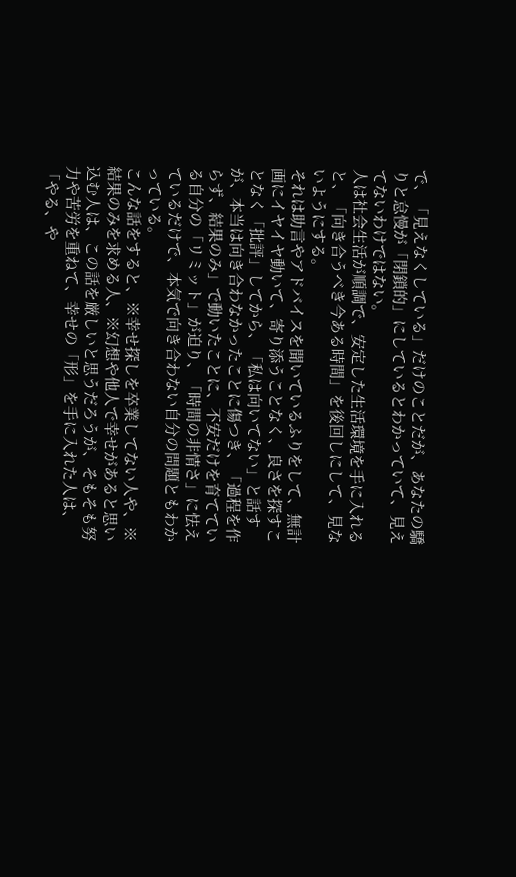で、「見えなくしている」だけのことだが、あなたの驕りと怠慢が「閉鎖的」にしているとわかっていて、見えてないわけではない。
人は社会生活が順調で、安定した生活環境を手に入れると、「向き合うべき今ある時間」を後回しにして、見ないようにする。
それは助言やアドバイスを聞いているふりをして、無計画にイヤイヤ動いて、寄り添うことなく、良さを探すことなく「批評」してから、「私は向いてない」と話すが、本当は向き合わなかったことに傷つき、「過程を作らず、結果のみ」で動いたことに、不安だけを育てている自分の「リミット」が迫り、「時間の非情さ」に怯えているだけで、本気で向き合わない自分の問題ともわかっている。
こんな話をすると、※幸せ探しを卒業してない人や、※結果のみを求める人、※幻想や他人で幸せがあると思い込む人は、この話を厳しいと思うだろうが、そもそも努力や苦労を重ねて、幸せの「形」を手に入れた人は、「やる、や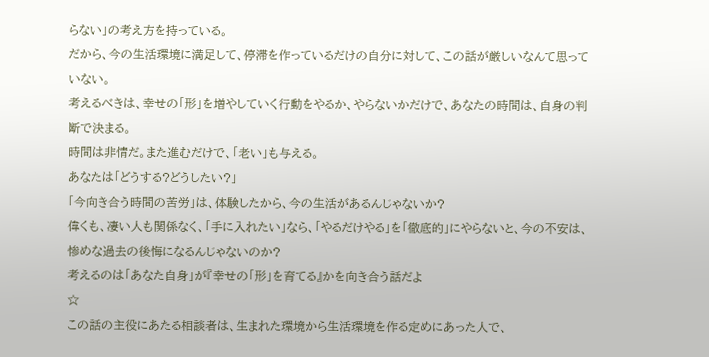らない」の考え方を持っている。
だから、今の生活環境に満足して、停滞を作っているだけの自分に対して、この話が厳しいなんて思っていない。
考えるべきは、幸せの「形」を増やしていく行動をやるか、やらないかだけで、あなたの時間は、自身の判断で決まる。
時間は非情だ。また進むだけで、「老い」も与える。
あなたは「どうする?どうしたい?」
「今向き合う時間の苦労」は、体験したから、今の生活があるんじゃないか?
偉くも、凄い人も関係なく、「手に入れたい」なら、「やるだけやる」を「徹底的」にやらないと、今の不安は、惨めな過去の後悔になるんじゃないのか?
考えるのは「あなた自身」が『幸せの「形」を育てる』かを向き合う話だよ
☆
この話の主役にあたる相談者は、生まれた環境から生活環境を作る定めにあった人で、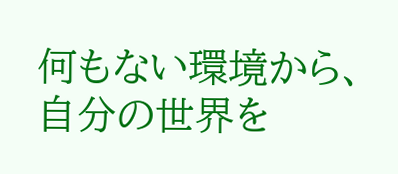何もない環境から、自分の世界を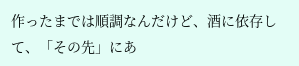作ったまでは順調なんだけど、酒に依存して、「その先」にあ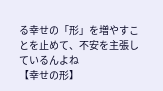る幸せの「形」を増やすことを止めて、不安を主張しているんよね
【幸せの形】